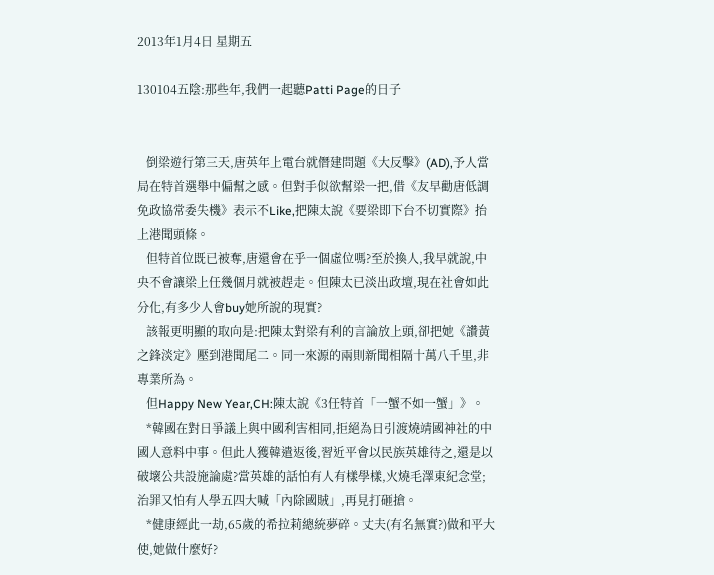2013年1月4日 星期五

130104五陰:那些年,我們一起聽Patti Page的日子


   倒梁遊行第三天,唐英年上電台就僭建問題《大反擊》(AD),予人當局在特首選舉中偏幫之感。但對手似欲幫梁一把,借《友早勸唐低調 免政協常委失機》表示不Like,把陳太說《要梁即下台不切實際》抬上港聞頭條。
   但特首位既已被奪,唐還會在乎一個虛位嗎?至於換人,我早就說,中央不會讓梁上任幾個月就被趕走。但陳太已淡出政壇,現在社會如此分化,有多少人會buy她所說的現實?
   該報更明顯的取向是:把陳太對梁有利的言論放上頭,卻把她《讚黃之鋒淡定》壓到港聞尾二。同一來源的兩則新聞相隔十萬八千里,非專業所為。
   但Happy New Year,CH:陳太說《3任特首「一蟹不如一蟹」》。
   *韓國在對日爭議上與中國利害相同,拒絕為日引渡燒靖國神社的中國人意料中事。但此人獲韓遣返後,習近平會以民族英雄待之,還是以破壞公共設施論處?當英雄的話怕有人有樣學樣,火燒毛澤東紀念堂;治罪又怕有人學五四大喊「內除國賊」,再見打砸搶。
   *健康經此一劫,65歲的希拉莉總統夢碎。丈夫(有名無實?)做和平大使,她做什麼好?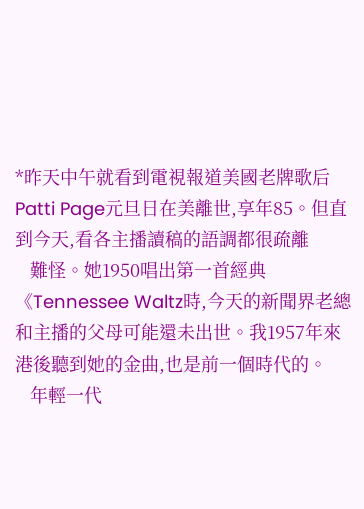*昨天中午就看到電視報道美國老牌歌后Patti Page元旦日在美離世,享年85。但直到今天,看各主播讀稿的語調都很疏離
   難怪。她1950唱出第一首經典《Tennessee Waltz時,今天的新聞界老總和主播的父母可能還未出世。我1957年來港後聽到她的金曲,也是前一個時代的。
   年輕一代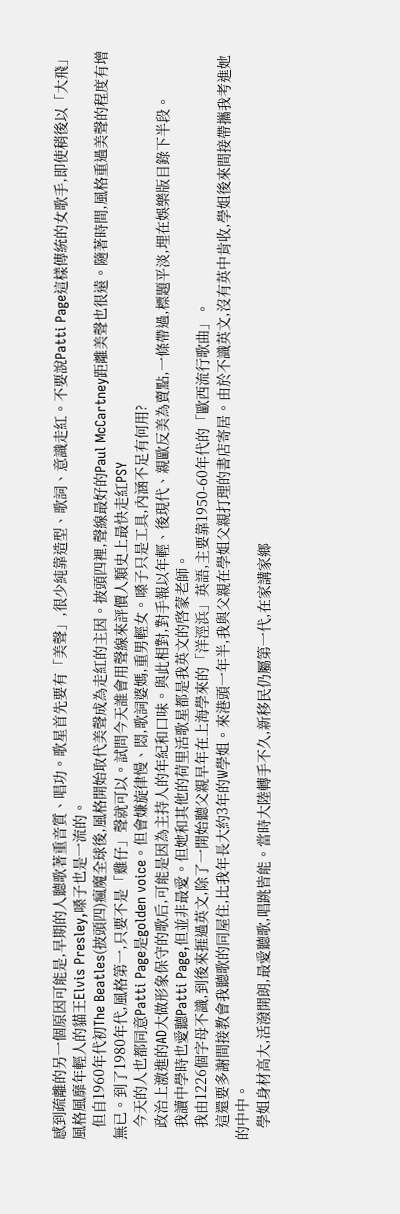感到疏離的另一個原因可能是,早期的人聽歌著重音質、唱功。歌星首先要有「美聲」,很少純靠造型、歌詞、意識走紅。不要說Patti Page這樣傳統的女歌手,即使稍後以「大飛」風格風靡年輕人的貓王Elvis Presley,嗓子也是一流的。
   但自1960年代初The Beatles(披頭四)瘋魔全球後,風格開始取代美聲成為走紅的主因。披頭四裡,聲線最好的Paul McCartney距離美聲也很遠。隨著時間,風格重過美聲的程度有增無已。到了1980年代,風格第一,只要不是「雞仔」聲就可以。試問今天誰會用聲線來評價人類史上最快走紅PSY
   今天的人也都同意Patti Page是golden voice。但會嫌旋律慢、悶,歌詞婆媽,重男輕女。嗓子只是工具,內涵不足有何用?
   政治上激進的AD大做形象保守的歌后,可能是因為主持人的年紀和口味。與此相對,對手報以年輕、後現代、親歐反美為賣點,一條帶過,標題平淡,埋在娛樂版目錄下半段。
   我讀中學時也愛聽Patti Page,但並非最愛。但她和其他的荷里活歌星都是我英文的啓蒙老師。
   我由1226個字母不識,到後來捱過英文,除了一開始聽父親早年在上海學來的「洋涇浜」英語,主要靠1950-60年代的「歐西流行歌曲」。
   這還要多謝間接教會我聽歌的同屋住,比我年長大約3年的W學姐。來港頭一年半,我與父親在學姐父親打理的書店寄居。由於不識英文,沒有英中肯收,學姐後來間接帶攜我考進她的中中。
   學姐身材高大,活潑開朗,最愛聽歌,唱跳皆能。當時大陸轉手不久,新移民仍屬第一代,在家講家鄉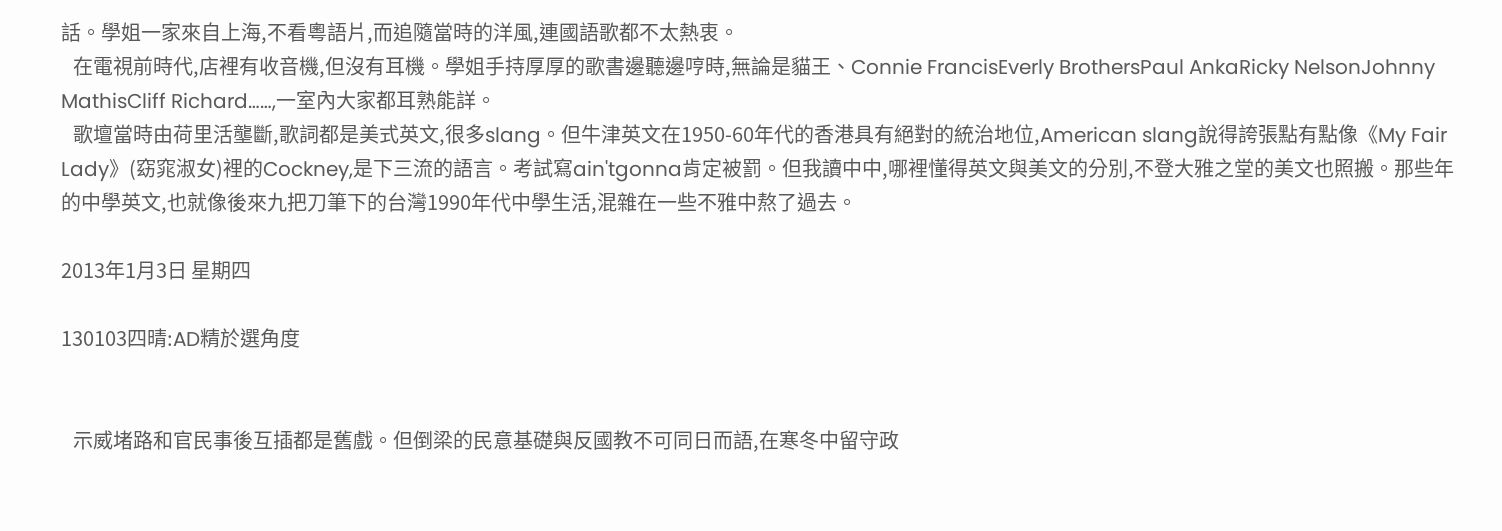話。學姐一家來自上海,不看粵語片,而追隨當時的洋風,連國語歌都不太熱衷。
   在電視前時代,店裡有收音機,但沒有耳機。學姐手持厚厚的歌書邊聽邊哼時,無論是貓王、Connie FrancisEverly BrothersPaul AnkaRicky NelsonJohnny MathisCliff Richard……,一室內大家都耳熟能詳。
   歌壇當時由荷里活壟斷,歌詞都是美式英文,很多slang。但牛津英文在1950-60年代的香港具有絕對的統治地位,American slang說得誇張點有點像《My Fair Lady》(窈窕淑女)裡的Cockney,是下三流的語言。考試寫ain'tgonna肯定被罰。但我讀中中,哪裡懂得英文與美文的分別,不登大雅之堂的美文也照搬。那些年的中學英文,也就像後來九把刀筆下的台灣1990年代中學生活,混雜在一些不雅中熬了過去。

2013年1月3日 星期四

130103四晴:AD精於選角度


   示威堵路和官民事後互插都是舊戲。但倒梁的民意基礎與反國教不可同日而語,在寒冬中留守政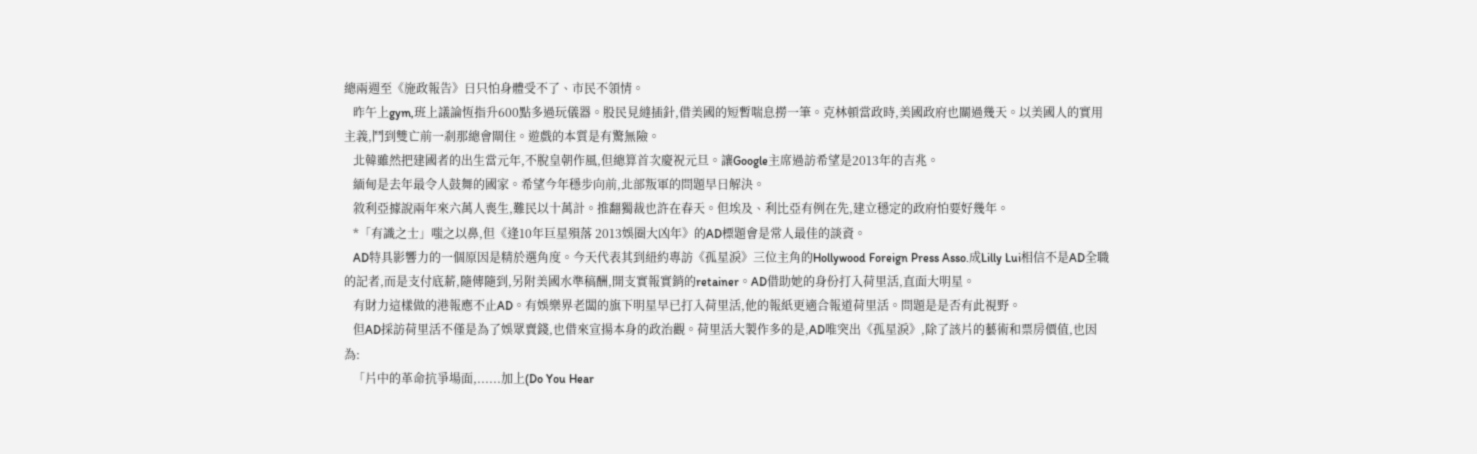總兩週至《施政報告》日只怕身體受不了、市民不領情。
   昨午上gym,班上議論恆指升600點多過玩儀器。股民見縫插針,借美國的短暫喘息撈一筆。克林頓當政時,美國政府也關過幾天。以美國人的實用主義,鬥到雙亡前一剎那總會閘住。遊戲的本質是有驚無險。
   北韓雖然把建國者的出生當元年,不脫皇朝作風,但總算首次慶祝元旦。讓Google主席過訪希望是2013年的吉兆。
   緬甸是去年最令人鼓舞的國家。希望今年穩步向前,北部叛軍的問題早日解決。
   敘利亞據說兩年來六萬人喪生,難民以十萬計。推翻獨裁也許在春天。但埃及、利比亞有例在先,建立穩定的政府怕要好幾年。
   *「有識之士」嗤之以鼻,但《逢10年巨星殞落 2013娛圈大凶年》的AD標題會是常人最佳的談資。
   AD特具影響力的一個原因是精於選角度。今天代表其到紐約專訪《孤星淚》三位主角的Hollywood Foreign Press Asso.成Lilly Lui相信不是AD全職的記者,而是支付底薪,隨傳隨到,另附美國水準稿酬,開支實報實銷的retainer。AD借助她的身份打入荷里活,直面大明星。
   有財力這樣做的港報應不止AD。有娛樂界老闆的旗下明星早已打入荷里活,他的報紙更適合報道荷里活。問題是是否有此視野。
   但AD採訪荷里活不僅是為了娛眾賣錢,也借來宣揚本身的政治觀。荷里活大製作多的是,AD唯突出《孤星淚》,除了該片的藝術和票房價值,也因為:
   「片中的革命抗爭場面,......加上(Do You Hear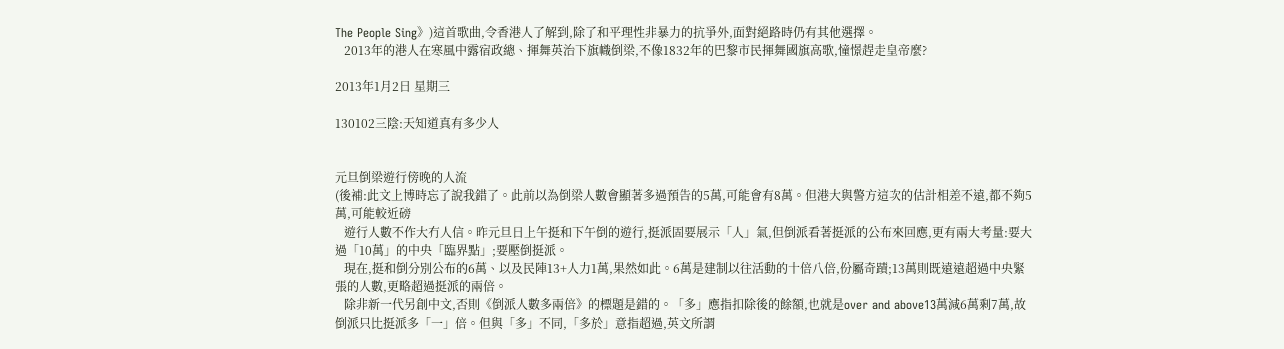The People Sing》)這首歌曲,令香港人了解到,除了和平理性非暴力的抗爭外,面對絕路時仍有其他選擇。
   2013年的港人在寒風中露宿政總、揮舞英治下旗幟倒梁,不像1832年的巴黎市民揮舞國旗高歌,憧憬趕走皇帝麼?

2013年1月2日 星期三

130102三陰:天知道真有多少人


元旦倒梁遊行傍晚的人流
(後補:此文上博時忘了說我錯了。此前以為倒梁人數會顯著多過預告的5萬,可能會有8萬。但港大與警方這次的估計相差不遠,都不夠5萬,可能較近磅
   遊行人數不作大冇人信。昨元旦日上午挺和下午倒的遊行,挺派固要展示「人」氣,但倒派看著挺派的公布來回應,更有兩大考量:要大過「10萬」的中央「臨界點」;要壓倒挺派。
   現在,挺和倒分別公布的6萬、以及民陣13+人力1萬,果然如此。6萬是建制以往活動的十倍八倍,份屬奇蹟;13萬則既遠遠超過中央緊張的人數,更略超過挺派的兩倍。
   除非新一代另創中文,否則《倒派人數多兩倍》的標題是錯的。「多」應指扣除後的餘額,也就是over and above13萬減6萬剩7萬,故倒派只比挺派多「一」倍。但與「多」不同,「多於」意指超過,英文所謂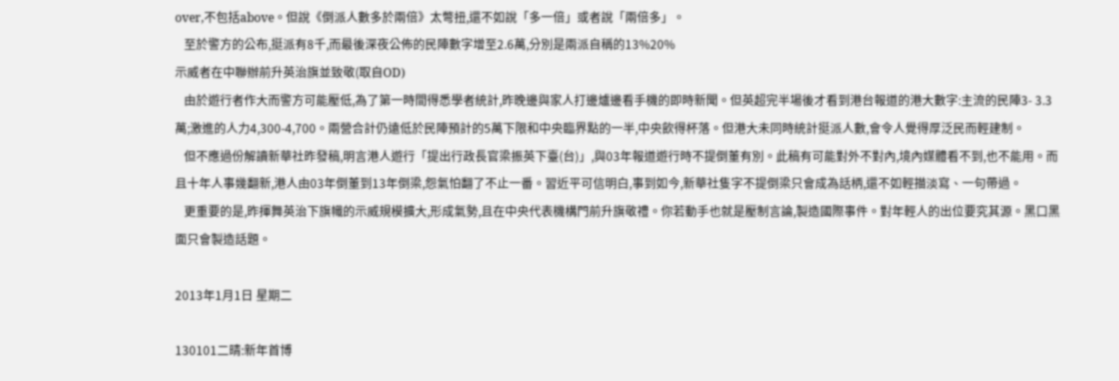over,不包括above。但說《倒派人數多於兩倍》太彆扭,還不如說「多一倍」或者說「兩倍多」。
   至於警方的公布,挺派有8千,而最後深夜公佈的民陣數字增至2.6萬,分別是兩派自稱的13%20%
示威者在中聯辦前升英治旗並致敬(取自OD)
   由於遊行者作大而警方可能壓低,為了第一時間得悉學者統計,昨晚邊與家人打邊爐邊看手機的即時新聞。但英超完半場後才看到港台報道的港大數字:主流的民陣3- 3.3萬;激進的人力4,300-4,700。兩營合計仍遠低於民陣預計的5萬下限和中央臨界點的一半,中央飲得杯落。但港大未同時統計挺派人數,會令人覺得厚泛民而輕建制。
   但不應過份解讀新華社昨發稿,明言港人遊行「提出行政長官梁振英下臺(台)」,與03年報道遊行時不提倒董有別。此稿有可能對外不對內,境內媒體看不到,也不能用。而且十年人事幾翻新,港人由03年倒董到13年倒梁,怨氣怕翻了不止一番。習近平可信明白,事到如今,新華社隻字不提倒梁只會成為話柄,還不如輕描淡寫、一句帶過。
   更重要的是,昨揮舞英治下旗幟的示威規模擴大,形成氣勢,且在中央代表機構門前升旗敬禮。你若動手也就是壓制言論,製造國際事件。對年輕人的出位要究其源。黑口黑面只會製造話題。

2013年1月1日 星期二

130101二晴:新年首博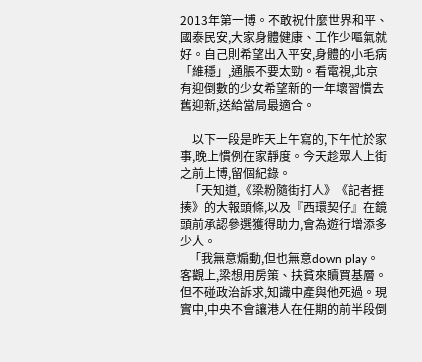2013年第一博。不敢祝什麼世界和平、國泰民安,大家身體健康、工作少嘔氣就好。自己則希望出入平安,身體的小毛病「維穩」,通脹不要太勁。看電視,北京有迎倒數的少女希望新的一年壞習慣去舊迎新,送給當局最適合。

    以下一段是昨天上午寫的,下午忙於家事,晚上慣例在家靜度。今天趁眾人上街之前上博,留個紀錄。
   「天知道,《梁粉隨街打人》《記者捱揍》的大報頭條,以及『西環契仔』在鏡頭前承認參選獲得助力,會為遊行增添多少人。
   「我無意煽動,但也無意down play。客觀上,梁想用房策、扶貧來贖買基層。但不碰政治訴求,知識中產與他死過。現實中,中央不會讓港人在任期的前半段倒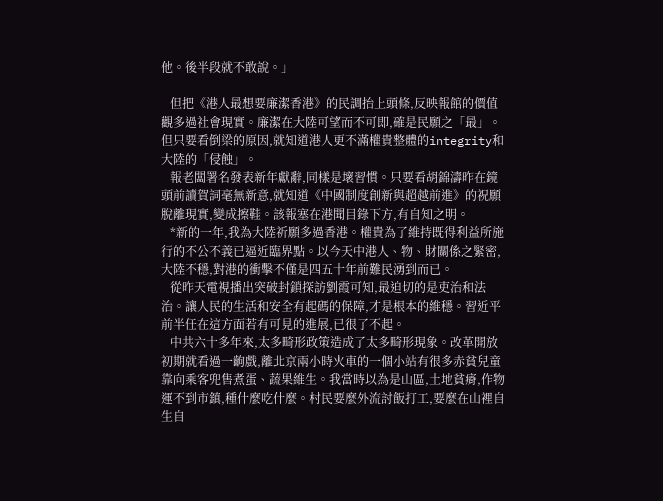他。後半段就不敢說。」

   但把《港人最想要廉潔香港》的民調抬上頭條,反映報館的價值觀多過社會現實。廉潔在大陸可望而不可即,確是民願之「最」。但只要看倒梁的原因,就知道港人更不滿權貴整體的integrity和大陸的「侵蝕」。
   報老闆署名發表新年獻辭,同樣是壞習慣。只要看胡錦濤昨在鏡頭前讀賀詞毫無新意,就知道《中國制度創新與超越前進》的祝願脫離現實,變成擦鞋。該報塞在港聞目錄下方,有自知之明。
   *新的一年,我為大陸祈願多過香港。權貴為了維持既得利益所施行的不公不義已逼近臨界點。以今天中港人、物、財關係之緊密,大陸不穩,對港的衝擊不僅是四五十年前難民湧到而已。
   從昨天電視播出突破封鎖探訪劉霞可知,最迫切的是吏治和法治。讓人民的生活和安全有起碼的保障,才是根本的維穩。習近平前半任在這方面若有可見的進展,已很了不起。
   中共六十多年來,太多畸形政策造成了太多畸形現象。改革開放初期就看過一齣戲,離北京兩小時火車的一個小站有很多赤貧兒童靠向乘客兜售煮蛋、蔬果維生。我當時以為是山區,土地貧瘠,作物運不到市鎮,種什麼吃什麼。村民要麼外流討飯打工,要麼在山裡自生自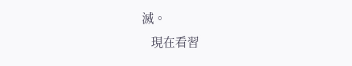滅。
   現在看習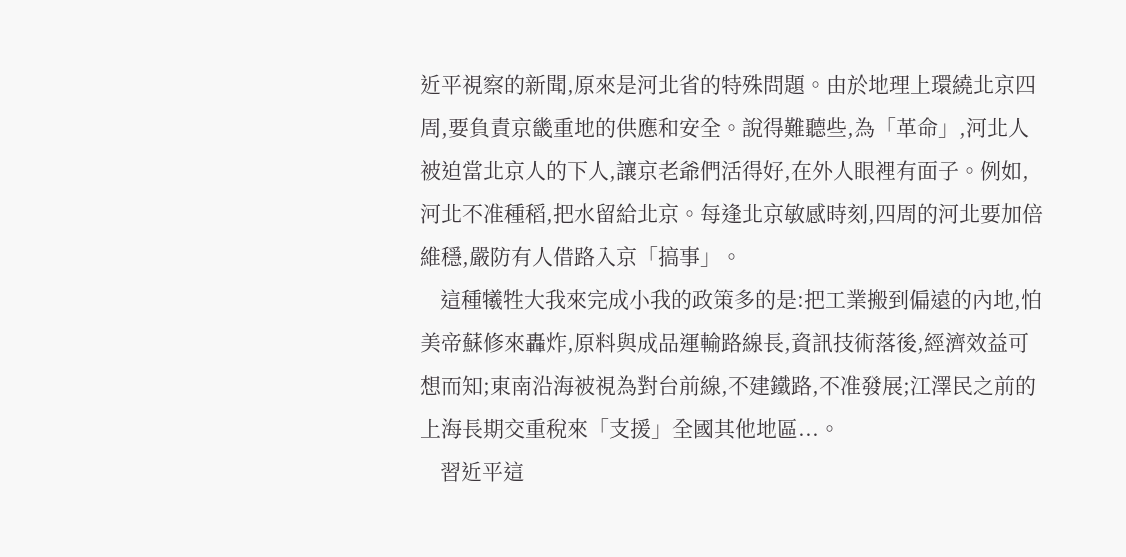近平視察的新聞,原來是河北省的特殊問題。由於地理上環繞北京四周,要負責京畿重地的供應和安全。說得難聽些,為「革命」,河北人被迫當北京人的下人,讓京老爺們活得好,在外人眼裡有面子。例如,河北不准種稻,把水留給北京。每逢北京敏感時刻,四周的河北要加倍維穩,嚴防有人借路入京「搞事」。
    這種犧牲大我來完成小我的政策多的是:把工業搬到偏遠的內地,怕美帝蘇修來轟炸,原料與成品運輸路線長,資訊技術落後,經濟效益可想而知;東南沿海被視為對台前線,不建鐵路,不准發展;江澤民之前的上海長期交重稅來「支援」全國其他地區...。
    習近平這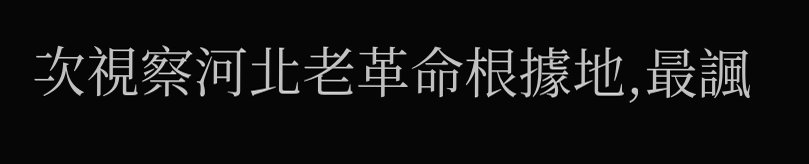次視察河北老革命根據地,最諷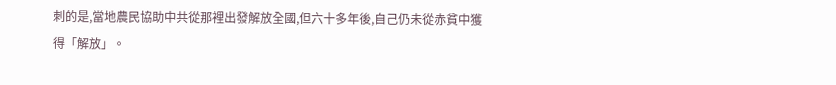刺的是,當地農民協助中共從那裡出發解放全國,但六十多年後,自己仍未從赤貧中獲得「解放」。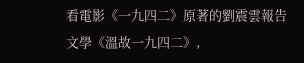看電影《一九四二》原著的劉震雲報告文學《溫故一九四二》,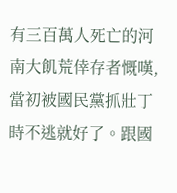有三百萬人死亡的河南大飢荒倖存者慨嘆,當初被國民黨抓壯丁時不逃就好了。跟國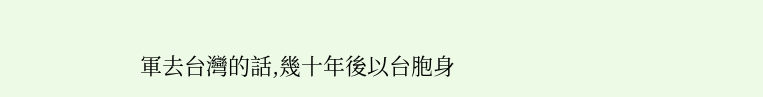軍去台灣的話,幾十年後以台胞身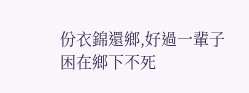份衣錦還鄉,好過一輩子困在鄉下不死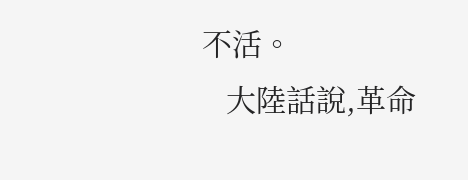不活。
   大陸話說,革命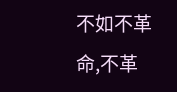不如不革命,不革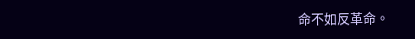命不如反革命。